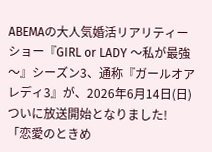ABEMAの大人気婚活リアリティーショー『GIRL or LADY 〜私が最強〜』シーズン3、通称『ガールオアレディ3』が、2026年6月14日(日)ついに放送開始となりました!
「恋愛のときめ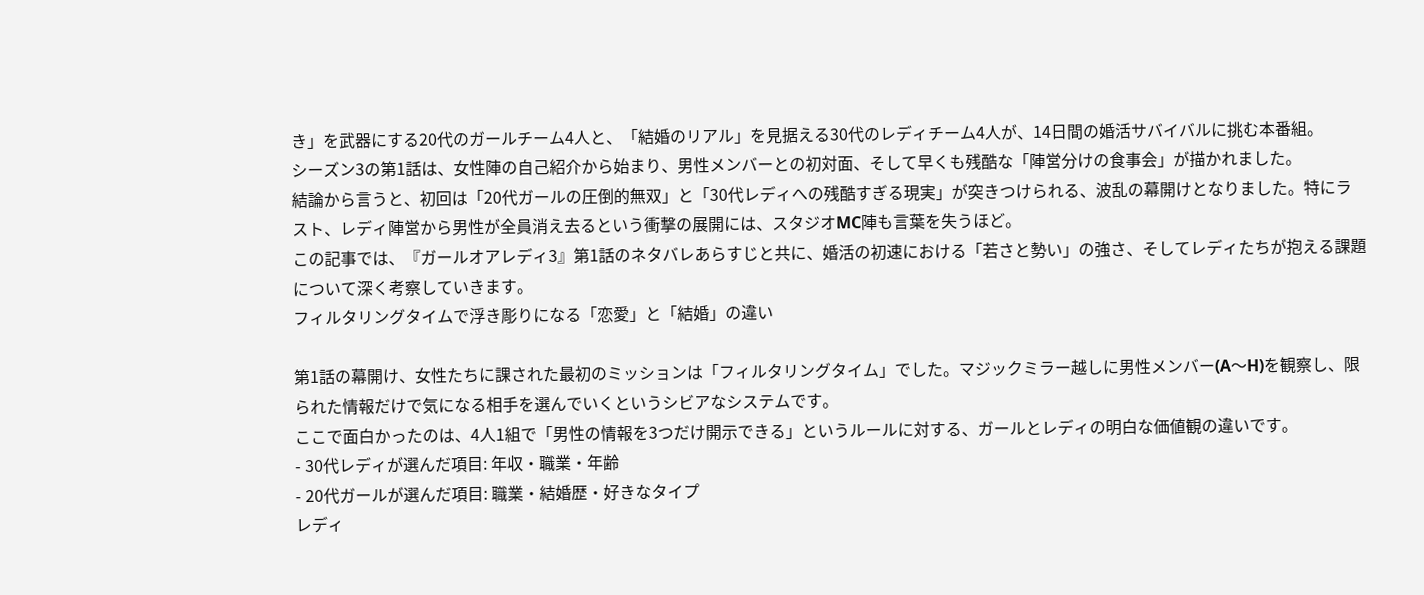き」を武器にする20代のガールチーム4人と、「結婚のリアル」を見据える30代のレディチーム4人が、14日間の婚活サバイバルに挑む本番組。
シーズン3の第1話は、女性陣の自己紹介から始まり、男性メンバーとの初対面、そして早くも残酷な「陣営分けの食事会」が描かれました。
結論から言うと、初回は「20代ガールの圧倒的無双」と「30代レディへの残酷すぎる現実」が突きつけられる、波乱の幕開けとなりました。特にラスト、レディ陣営から男性が全員消え去るという衝撃の展開には、スタジオMC陣も言葉を失うほど。
この記事では、『ガールオアレディ3』第1話のネタバレあらすじと共に、婚活の初速における「若さと勢い」の強さ、そしてレディたちが抱える課題について深く考察していきます。
フィルタリングタイムで浮き彫りになる「恋愛」と「結婚」の違い

第1話の幕開け、女性たちに課された最初のミッションは「フィルタリングタイム」でした。マジックミラー越しに男性メンバー(A〜H)を観察し、限られた情報だけで気になる相手を選んでいくというシビアなシステムです。
ここで面白かったのは、4人1組で「男性の情報を3つだけ開示できる」というルールに対する、ガールとレディの明白な価値観の違いです。
- 30代レディが選んだ項目: 年収・職業・年齢
- 20代ガールが選んだ項目: 職業・結婚歴・好きなタイプ
レディ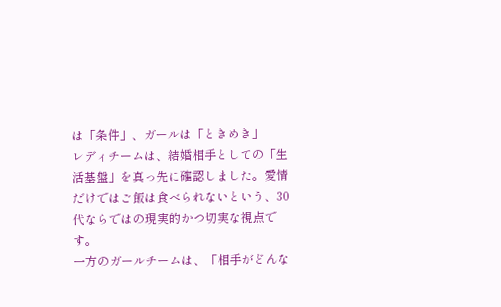は「条件」、ガールは「ときめき」
レディチームは、結婚相手としての「生活基盤」を真っ先に確認しました。愛情だけではご飯は食べられないという、30代ならではの現実的かつ切実な視点です。
一方のガールチームは、「相手がどんな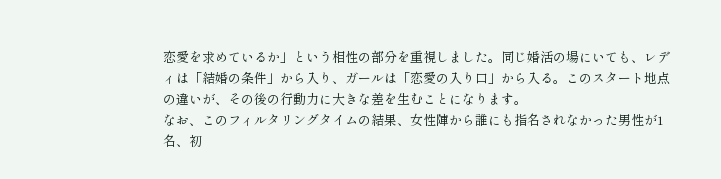恋愛を求めているか」という相性の部分を重視しました。同じ婚活の場にいても、レディは「結婚の条件」から入り、ガールは「恋愛の入り口」から入る。このスタート地点の違いが、その後の行動力に大きな差を生むことになります。
なお、このフィルタリングタイムの結果、女性陣から誰にも指名されなかった男性が1名、初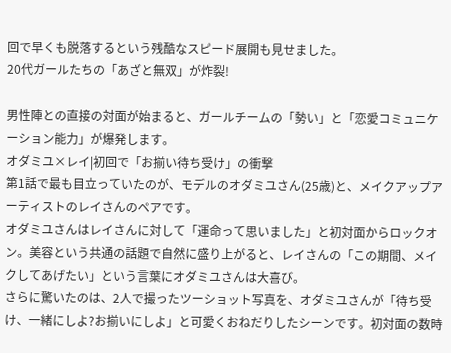回で早くも脱落するという残酷なスピード展開も見せました。
20代ガールたちの「あざと無双」が炸裂!

男性陣との直接の対面が始まると、ガールチームの「勢い」と「恋愛コミュニケーション能力」が爆発します。
オダミユ×レイ|初回で「お揃い待ち受け」の衝撃
第1話で最も目立っていたのが、モデルのオダミユさん(25歳)と、メイクアップアーティストのレイさんのペアです。
オダミユさんはレイさんに対して「運命って思いました」と初対面からロックオン。美容という共通の話題で自然に盛り上がると、レイさんの「この期間、メイクしてあげたい」という言葉にオダミユさんは大喜び。
さらに驚いたのは、2人で撮ったツーショット写真を、オダミユさんが「待ち受け、一緒にしよ?お揃いにしよ」と可愛くおねだりしたシーンです。初対面の数時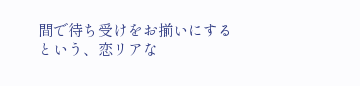間で待ち受けをお揃いにするという、恋リアな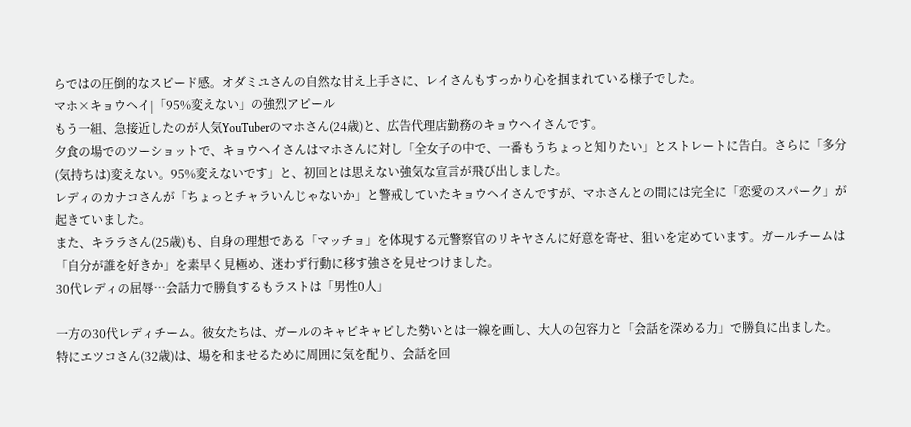らではの圧倒的なスピード感。オダミユさんの自然な甘え上手さに、レイさんもすっかり心を掴まれている様子でした。
マホ×キョウヘイ|「95%変えない」の強烈アピール
もう一組、急接近したのが人気YouTuberのマホさん(24歳)と、広告代理店勤務のキョウヘイさんです。
夕食の場でのツーショットで、キョウヘイさんはマホさんに対し「全女子の中で、一番もうちょっと知りたい」とストレートに告白。さらに「多分(気持ちは)変えない。95%変えないです」と、初回とは思えない強気な宣言が飛び出しました。
レディのカナコさんが「ちょっとチャラいんじゃないか」と警戒していたキョウヘイさんですが、マホさんとの間には完全に「恋愛のスパーク」が起きていました。
また、キララさん(25歳)も、自身の理想である「マッチョ」を体現する元警察官のリキヤさんに好意を寄せ、狙いを定めています。ガールチームは「自分が誰を好きか」を素早く見極め、迷わず行動に移す強さを見せつけました。
30代レディの屈辱…会話力で勝負するもラストは「男性0人」

一方の30代レディチーム。彼女たちは、ガールのキャピキャピした勢いとは一線を画し、大人の包容力と「会話を深める力」で勝負に出ました。
特にエツコさん(32歳)は、場を和ませるために周囲に気を配り、会話を回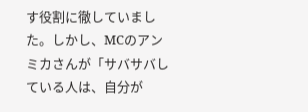す役割に徹していました。しかし、MCのアンミカさんが「サバサバしている人は、自分が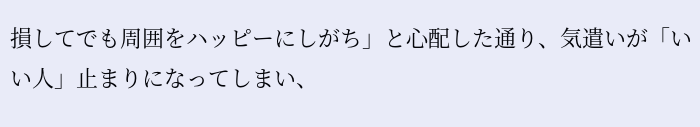損してでも周囲をハッピーにしがち」と心配した通り、気遣いが「いい人」止まりになってしまい、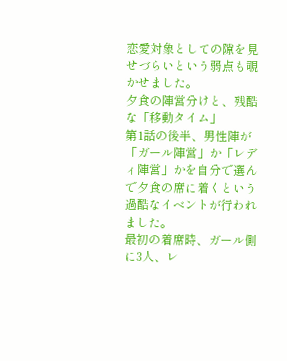恋愛対象としての隙を見せづらいという弱点も覗かせました。
夕食の陣営分けと、残酷な「移動タイム」
第1話の後半、男性陣が「ガール陣営」か「レディ陣営」かを自分で選んで夕食の席に着くという過酷なイベントが行われました。
最初の着席時、ガール側に3人、レ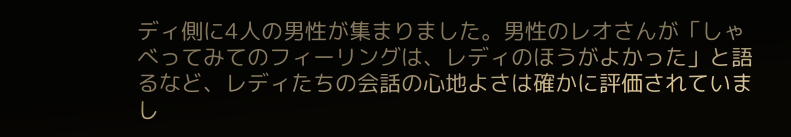ディ側に4人の男性が集まりました。男性のレオさんが「しゃべってみてのフィーリングは、レディのほうがよかった」と語るなど、レディたちの会話の心地よさは確かに評価されていまし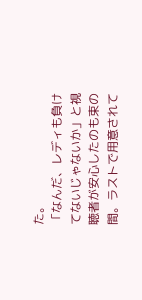た。
「なんだ、レディも負けてないじゃないか」と視聴者が安心したのも束の間。ラストで用意されて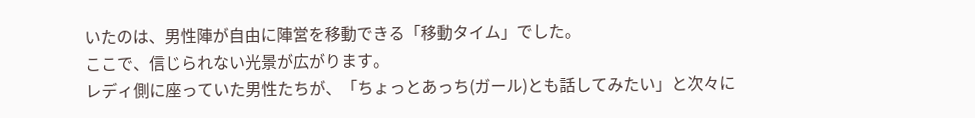いたのは、男性陣が自由に陣営を移動できる「移動タイム」でした。
ここで、信じられない光景が広がります。
レディ側に座っていた男性たちが、「ちょっとあっち(ガール)とも話してみたい」と次々に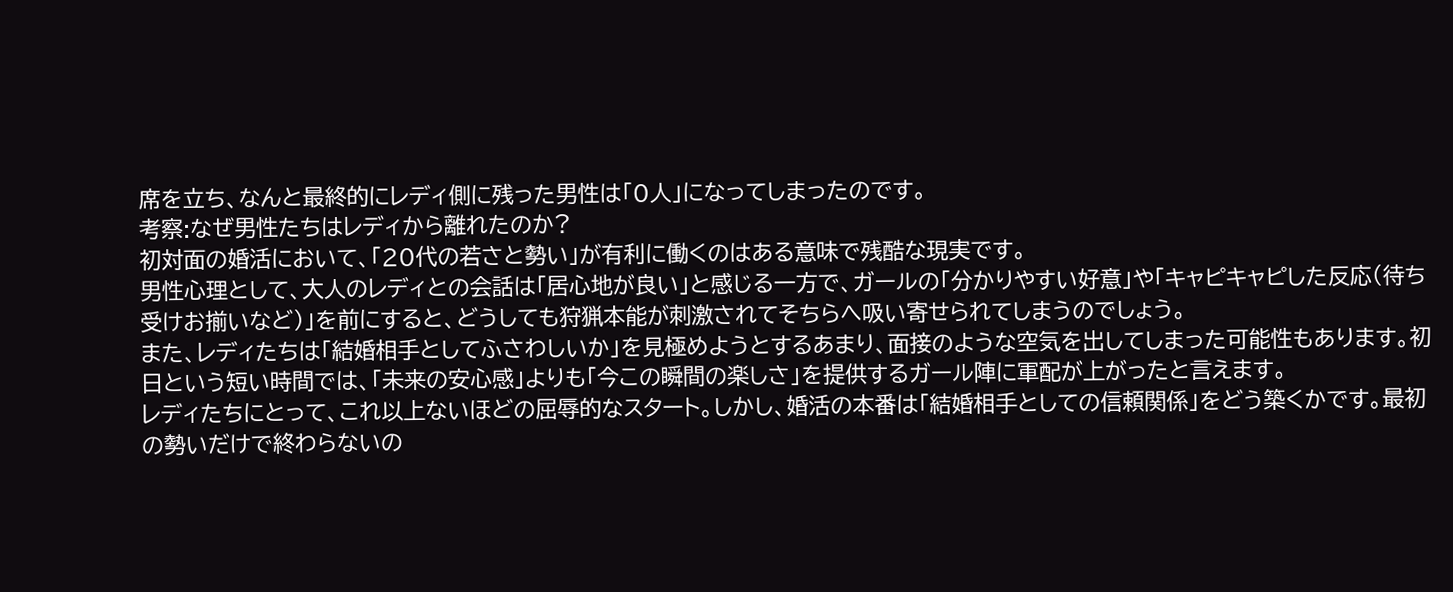席を立ち、なんと最終的にレディ側に残った男性は「0人」になってしまったのです。
考察:なぜ男性たちはレディから離れたのか?
初対面の婚活において、「20代の若さと勢い」が有利に働くのはある意味で残酷な現実です。
男性心理として、大人のレディとの会話は「居心地が良い」と感じる一方で、ガールの「分かりやすい好意」や「キャピキャピした反応(待ち受けお揃いなど)」を前にすると、どうしても狩猟本能が刺激されてそちらへ吸い寄せられてしまうのでしょう。
また、レディたちは「結婚相手としてふさわしいか」を見極めようとするあまり、面接のような空気を出してしまった可能性もあります。初日という短い時間では、「未来の安心感」よりも「今この瞬間の楽しさ」を提供するガール陣に軍配が上がったと言えます。
レディたちにとって、これ以上ないほどの屈辱的なスタート。しかし、婚活の本番は「結婚相手としての信頼関係」をどう築くかです。最初の勢いだけで終わらないの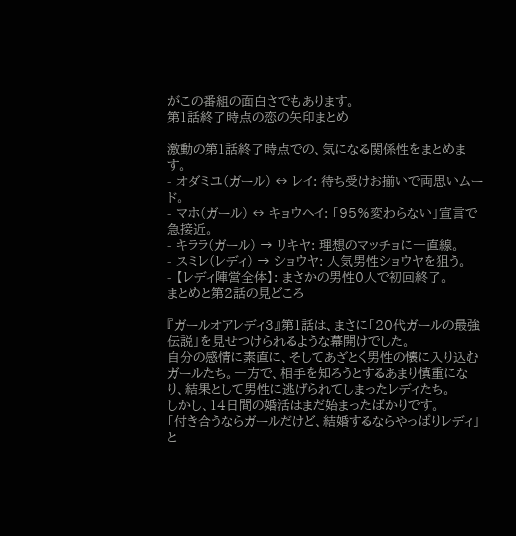がこの番組の面白さでもあります。
第1話終了時点の恋の矢印まとめ

激動の第1話終了時点での、気になる関係性をまとめます。
- オダミユ(ガール) ↔ レイ: 待ち受けお揃いで両思いムード。
- マホ(ガール) ↔ キョウヘイ: 「95%変わらない」宣言で急接近。
- キララ(ガール) → リキヤ: 理想のマッチョに一直線。
- スミレ(レディ) → ショウヤ: 人気男性ショウヤを狙う。
- 【レディ陣営全体】: まさかの男性0人で初回終了。
まとめと第2話の見どころ

『ガールオアレディ3』第1話は、まさに「20代ガールの最強伝説」を見せつけられるような幕開けでした。
自分の感情に素直に、そしてあざとく男性の懐に入り込むガールたち。一方で、相手を知ろうとするあまり慎重になり、結果として男性に逃げられてしまったレディたち。
しかし、14日間の婚活はまだ始まったばかりです。
「付き合うならガールだけど、結婚するならやっぱりレディ」と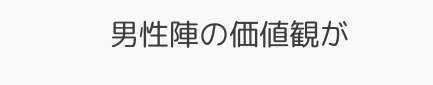男性陣の価値観が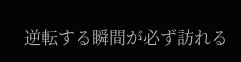逆転する瞬間が必ず訪れる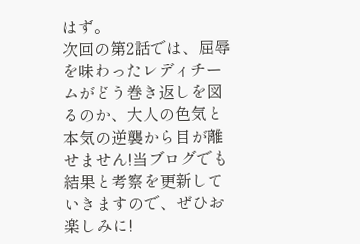はず。
次回の第2話では、屈辱を味わったレディチームがどう巻き返しを図るのか、大人の色気と本気の逆襲から目が離せません!当ブログでも結果と考察を更新していきますので、ぜひお楽しみに!